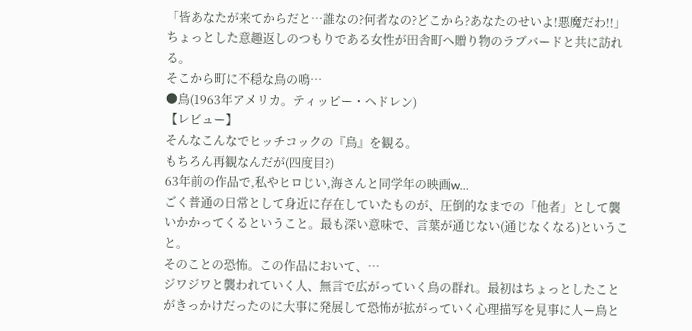「皆あなたが来てからだと…誰なの?何者なの?どこから?あなたのせいよ!悪魔だわ!!」
ちょっとした意趣返しのつもりである女性が田舎町へ贈り物のラブバードと共に訪れる。
そこから町に不穏な鳥の鳴…
●鳥(1963年アメリカ。ティッピー・ヘドレン)
【レビュー】
そんなこんなでヒッチコックの『鳥』を観る。
もちろん再観なんだが(四度目?)
63年前の作品で,私やヒロじい,海さんと同学年の映画w…
ごく普通の日常として身近に存在していたものが、圧倒的なまでの「他者」として襲いかかってくるということ。最も深い意味で、言葉が通じない(通じなくなる)ということ。
そのことの恐怖。この作品において、…
ジワジワと襲われていく人、無言で広がっていく鳥の群れ。最初はちょっとしたことがきっかけだったのに大事に発展して恐怖が拡がっていく心理描写を見事に人ー鳥と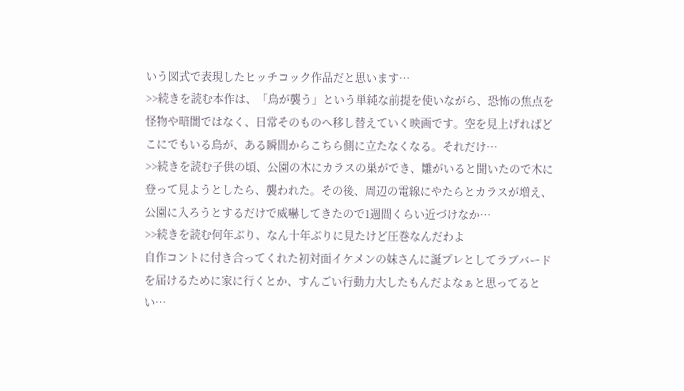いう図式で表現したヒッチコック作品だと思います…
>>続きを読む本作は、「鳥が襲う」という単純な前提を使いながら、恐怖の焦点を怪物や暗闇ではなく、日常そのものへ移し替えていく映画です。空を見上げればどこにでもいる鳥が、ある瞬間からこちら側に立たなくなる。それだけ…
>>続きを読む子供の頃、公園の木にカラスの巣ができ、雛がいると聞いたので木に登って見ようとしたら、襲われた。その後、周辺の電線にやたらとカラスが増え、公園に入ろうとするだけで威嚇してきたので1週間くらい近づけなか…
>>続きを読む何年ぶり、なん十年ぶりに見たけど圧巻なんだわよ
自作コントに付き合ってくれた初対面イケメンの妹さんに誕プレとしてラブバードを届けるために家に行くとか、すんごい行動力大したもんだよなぁと思ってるとい…